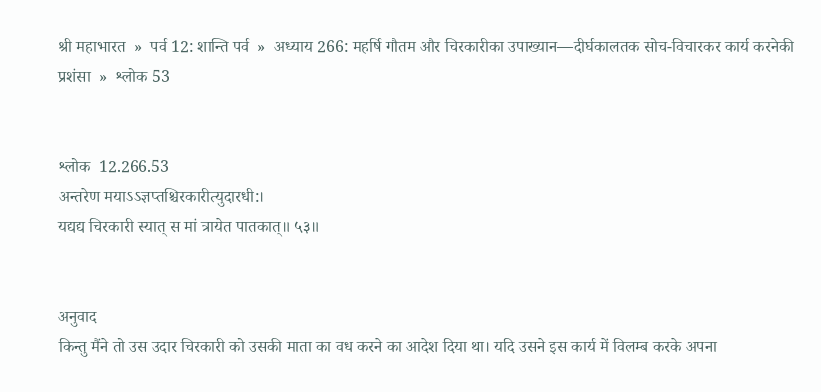श्री महाभारत  »  पर्व 12: शान्ति पर्व  »  अध्याय 266: महर्षि गौतम और चिरकारीका उपाख्यान—दीर्घकालतक सोच-विचारकर कार्य करनेकी प्रशंसा  »  श्लोक 53


श्लोक  12.266.53
अन्तरेण मयाऽऽज्ञप्तश्चिरकारीत्युदारधी:।
यद्यद्य चिरकारी स्यात् स मां त्रायेत पातकात्॥ ५३॥


अनुवाद
किन्तु मैंने तो उस उदार चिरकारी को उसकी माता का वध करने का आदेश दिया था। यदि उसने इस कार्य में विलम्ब करके अपना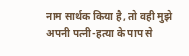नाम सार्थक किया है, तो वही मुझे अपनी पत्नी-हत्या के पाप से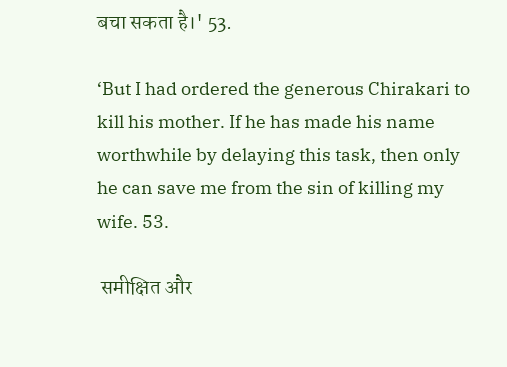बचा सकता है।' 53.

‘But I had ordered the generous Chirakari to kill his mother. If he has made his name worthwhile by delaying this task, then only he can save me from the sin of killing my wife. 53.

 समीक्षित और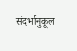संदर्भानुकूल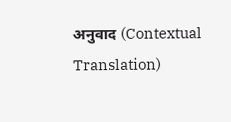अनुवाद (Contextual Translation)